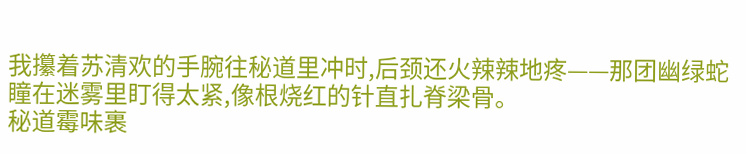我攥着苏清欢的手腕往秘道里冲时,后颈还火辣辣地疼——那团幽绿蛇瞳在迷雾里盯得太紧,像根烧红的针直扎脊梁骨。
秘道霉味裹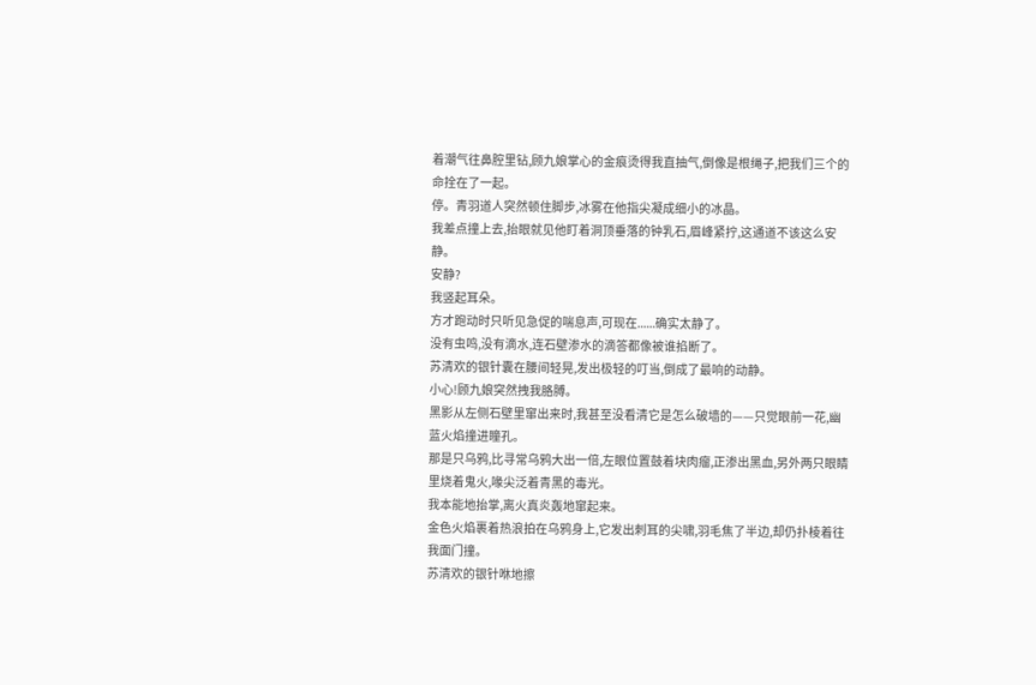着潮气往鼻腔里钻,顾九娘掌心的金痕烫得我直抽气,倒像是根绳子,把我们三个的命拴在了一起。
停。青羽道人突然顿住脚步,冰雾在他指尖凝成细小的冰晶。
我差点撞上去,抬眼就见他盯着洞顶垂落的钟乳石,眉峰紧拧,这通道不该这么安静。
安静?
我竖起耳朵。
方才跑动时只听见急促的喘息声,可现在......确实太静了。
没有虫鸣,没有滴水,连石壁渗水的滴答都像被谁掐断了。
苏清欢的银针囊在腰间轻晃,发出极轻的叮当,倒成了最响的动静。
小心!顾九娘突然拽我胳膊。
黑影从左侧石壁里窜出来时,我甚至没看清它是怎么破墙的——只觉眼前一花,幽蓝火焰撞进瞳孔。
那是只乌鸦,比寻常乌鸦大出一倍,左眼位置鼓着块肉瘤,正渗出黑血,另外两只眼睛里烧着鬼火,喙尖泛着青黑的毒光。
我本能地抬掌,离火真炎轰地窜起来。
金色火焰裹着热浪拍在乌鸦身上,它发出刺耳的尖啸,羽毛焦了半边,却仍扑棱着往我面门撞。
苏清欢的银针咻地擦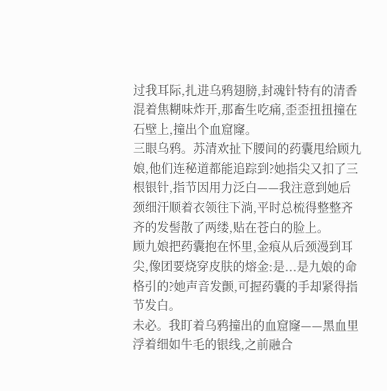过我耳际,扎进乌鸦翅膀,封魂针特有的清香混着焦糊味炸开,那畜生吃痛,歪歪扭扭撞在石壁上,撞出个血窟窿。
三眼乌鸦。苏清欢扯下腰间的药囊甩给顾九娘,他们连秘道都能追踪到?她指尖又扣了三根银针,指节因用力泛白——我注意到她后颈细汗顺着衣领往下淌,平时总梳得整整齐齐的发髻散了两缕,贴在苍白的脸上。
顾九娘把药囊抱在怀里,金痕从后颈漫到耳尖,像团要烧穿皮肤的熔金:是...是九娘的命格引的?她声音发颤,可握药囊的手却紧得指节发白。
未必。我盯着乌鸦撞出的血窟窿——黑血里浮着细如牛毛的银线,之前融合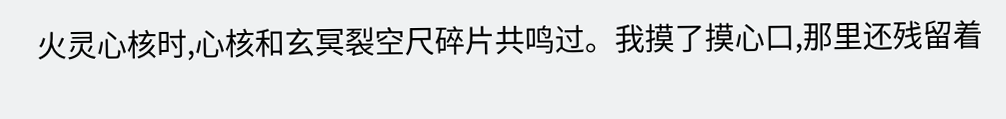火灵心核时,心核和玄冥裂空尺碎片共鸣过。我摸了摸心口,那里还残留着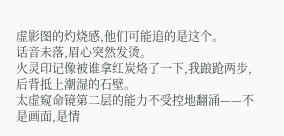虚影图的灼烧感,他们可能追的是这个。
话音未落,眉心突然发烫。
火灵印记像被谁拿红炭烙了一下,我踉跄两步,后背抵上潮湿的石壁。
太虚窥命镜第二层的能力不受控地翻涌——不是画面,是情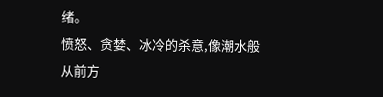绪。
愤怒、贪婪、冰冷的杀意,像潮水般从前方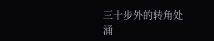三十步外的转角处涌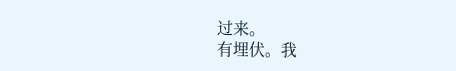过来。
有埋伏。我